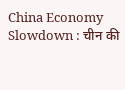China Economy Slowdown : चीन की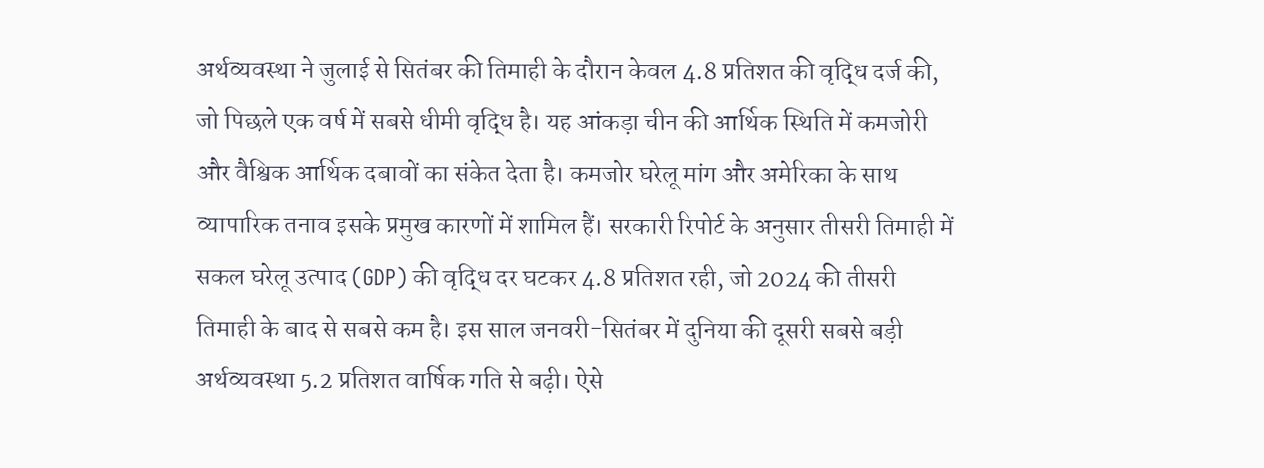अर्थव्यवस्था ने जुलाई से सितंबर की तिमाही के दौरान केवल 4.8 प्रतिशत की वृद्धि दर्ज की, जो पिछले एक वर्ष में सबसे धीमी वृद्धि है। यह आंकड़ा चीन की आर्थिक स्थिति में कमजोरी और वैश्विक आर्थिक दबावों का संकेत देता है। कमजोर घरेलू मांग और अमेरिका के साथ व्यापारिक तनाव इसके प्रमुख कारणों में शामिल हैं। सरकारी रिपोर्ट के अनुसार तीसरी तिमाही में सकल घरेलू उत्पाद (GDP) की वृद्धि दर घटकर 4.8 प्रतिशत रही, जो 2024 की तीसरी तिमाही के बाद से सबसे कम है। इस साल जनवरी-सितंबर में दुनिया की दूसरी सबसे बड़ी अर्थव्यवस्था 5.2 प्रतिशत वार्षिक गति से बढ़ी। ऐसे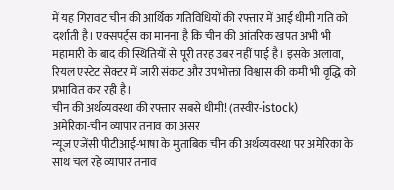में यह गिरावट चीन की आर्थिक गतिविधियों की रफ्तार में आई धीमी गति को दर्शाती है। एक्सपर्ट्स का मानना है कि चीन की आंतरिक खपत अभी भी महामारी के बाद की स्थितियों से पूरी तरह उबर नहीं पाई है। इसके अलावा, रियल एस्टेट सेक्टर में जारी संकट और उपभोक्ता विश्वास की कमी भी वृद्धि को प्रभावित कर रही है।
चीन की अर्थव्यवस्था की रफ्तार सबसे धीमी! (तस्वीर-istock)
अमेरिका-चीन व्यापार तनाव का असर
न्यूज एजेंसी पीटीआई-भाषा के मुताबिक चीन की अर्थव्यवस्था पर अमेरिका के साथ चल रहे व्यापार तनाव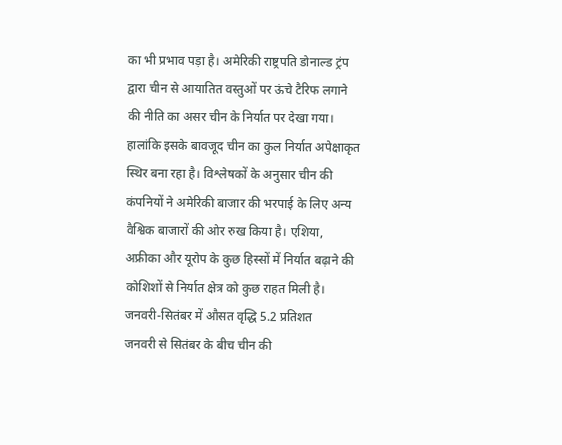का भी प्रभाव पड़ा है। अमेरिकी राष्ट्रपति डोनाल्ड ट्रंप द्वारा चीन से आयातित वस्तुओं पर ऊंचे टैरिफ लगाने की नीति का असर चीन के निर्यात पर देखा गया। हालांकि इसके बावजूद चीन का कुल निर्यात अपेक्षाकृत स्थिर बना रहा है। विश्लेषकों के अनुसार चीन की कंपनियों ने अमेरिकी बाजार की भरपाई के लिए अन्य वैश्विक बाजारों की ओर रुख किया है। एशिया, अफ्रीका और यूरोप के कुछ हिस्सों में निर्यात बढ़ाने की कोशिशों से निर्यात क्षेत्र को कुछ राहत मिली है।
जनवरी-सितंबर में औसत वृद्धि 5.2 प्रतिशत
जनवरी से सितंबर के बीच चीन की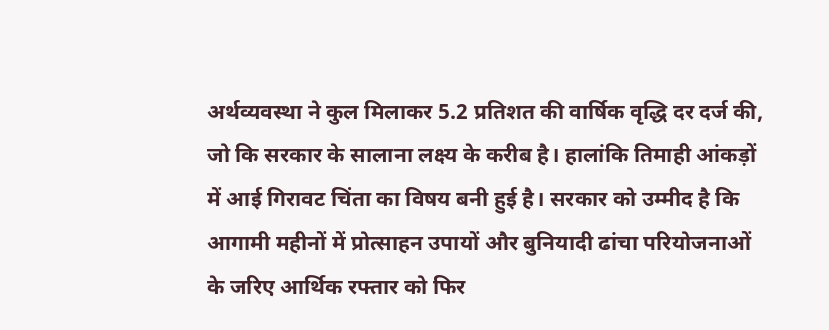अर्थव्यवस्था ने कुल मिलाकर 5.2 प्रतिशत की वार्षिक वृद्धि दर दर्ज की, जो कि सरकार के सालाना लक्ष्य के करीब है। हालांकि तिमाही आंकड़ों में आई गिरावट चिंता का विषय बनी हुई है। सरकार को उम्मीद है कि आगामी महीनों में प्रोत्साहन उपायों और बुनियादी ढांचा परियोजनाओं के जरिए आर्थिक रफ्तार को फिर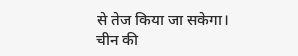से तेज किया जा सकेगा।
चीन की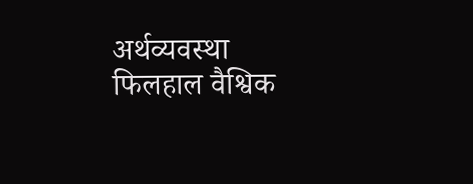अर्थव्यवस्था फिलहाल वैश्विक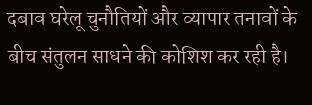दबाव घरेलू चुनौतियों और व्यापार तनावों के बीच संतुलन साधने की कोशिश कर रही है।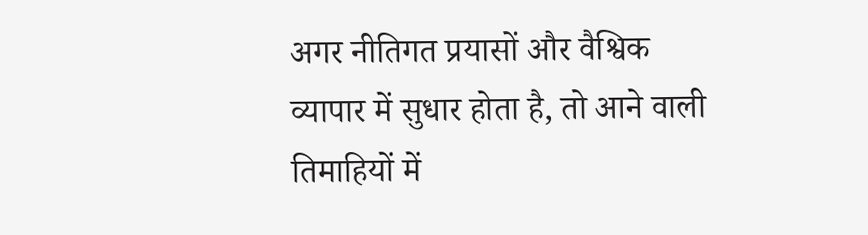अगर नीतिगत प्रयासों और वैश्विक व्यापार में सुधार होता है, तो आने वाली तिमाहियों में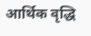आर्थिक वृद्धि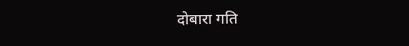दोबारा गति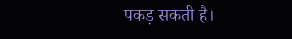पकड़ सकती है।